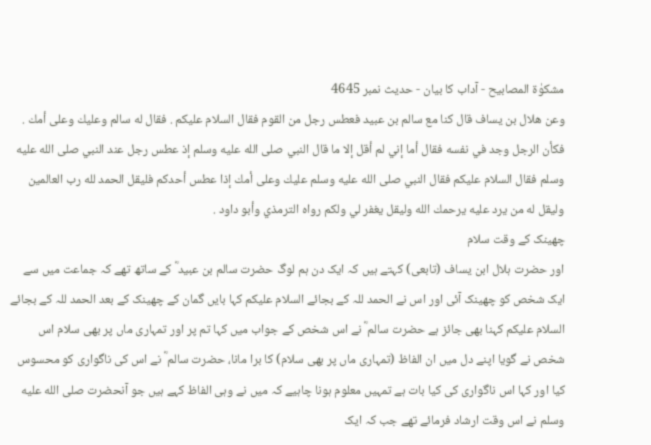مشکوٰۃ المصابیح - آداب کا بیان - حدیث نمبر 4645
وعن هلال بن يساف قال كنا مع سالم بن عبيد فعطس رجل من القوم فقال السلام عليكم . فقال له سالم وعليك وعلى أمك . فكأن الرجل وجد في نفسه فقال أما إني لم أقل إلا ما قال النبي صلى الله عليه وسلم إذ عطس رجل عند النبي صلى الله عليه وسلم فقال السلام عليكم فقال النبي صلى الله عليه وسلم عليك وعلى أمك إذا عطس أحدكم فليقل الحمد لله رب العالمين وليقل له من يرد عليه يرحمك الله وليقل يغفر لي ولكم رواه الترمذي وأبو داود .
چھینک کے وقت سلام
اور حضرت ہلال ابن یساف (تابعی) کہتے ہیں کہ ایک دن ہم لوگ حضرت سالم بن عبید ؓ کے ساتھ تھے کہ جماعت میں سے ایک شخص کو چھینک آئی اور اس نے الحمد للہ کے بجائے السلام علیکم کہا بایں گمان کے چھینک کے بعد الحمد للہ کے بجائے السلام علیکم کہنا بھی جائز ہے حضرت سالم ؓ نے اس شخص کے جواب میں کہا تم پر اور تمہاری ماں پر بھی سلام اس شخص نے گویا اپنے دل میں ان الفاظ (تمہاری ماں پر بھی سلام) کا برا مانا، حضرت سالم ؓ نے اس کی ناگواری کو محسوس کیا اور کہا اس ناگواری کی کیا بات ہے تمہیں معلوم ہونا چاہیے کہ میں نے وہی الفاظ کہے ہیں جو آنحضرت صلى الله عليه وسلم نے اس وقت ارشاد فرمائے تھے جب کہ ایک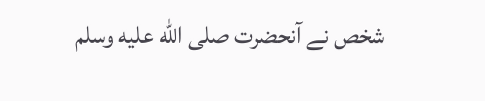شخص نے آنحضرت صلى الله عليه وسلم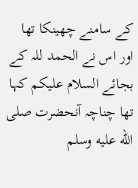کے سامنے چھینکا تھا اور اس نے الحمد للہ کے بجائے السلام علیکم کہا تھا چناچہ آنحضرت صلى الله عليه وسلم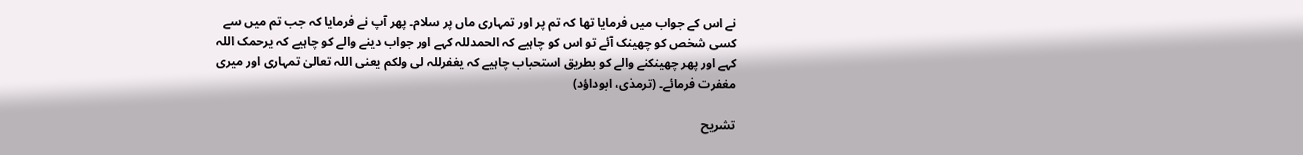نے اس کے جواب میں فرمایا تھا کہ تم پر اور تمہاری ماں پر سلام۔ پھر آپ نے فرمایا کہ جب تم میں سے کسی شخص کو چھینک آئے تو اس کو چاہیے کہ الحمدللہ کہے اور جواب دینے والے کو چاہیے کہ یرحمک اللہ کہے اور پھر چھینکنے والے کو بطریق استحباب چاہیے کہ یغفرللہ لی ولکم یعنی اللہ تعالیٰ تمہاری اور میری مغفرت فرمائے۔ (ترمذی، ابوداؤد)

تشریح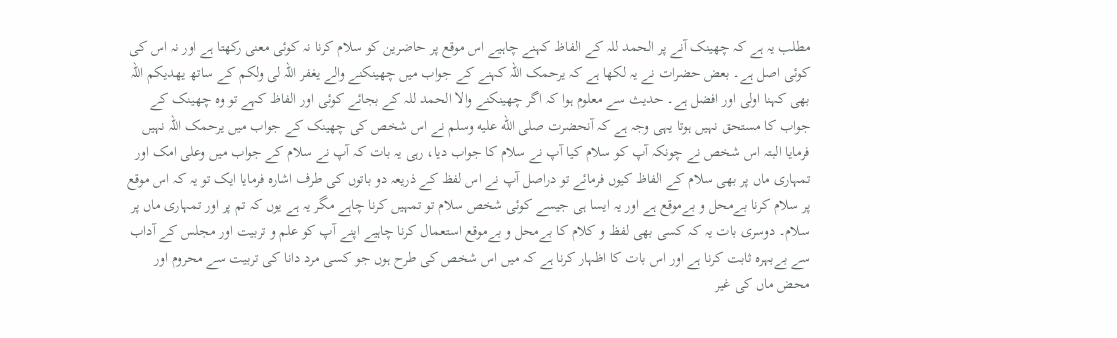مطلب یہ ہے کہ چھینک آنے پر الحمد للہ کے الفاظ کہنے چاہیے اس موقع پر حاضرین کو سلام کرنا نہ کوئی معنی رکھتا ہے اور نہ اس کی کوئی اصل ہے۔ بعض حضرات نے یہ لکھا ہے کہ یرحمک اللہ کہنے کے جواب میں چھینکنے والے یغفر اللہ لی ولکم کے ساتھ یھدیکم اللہ بھی کہنا اولی اور افضل ہے۔ حدیث سے معلوم ہوا کہ اگر چھینکنے والا الحمد للہ کے بجائے کوئی اور الفاظ کہے تو وہ چھینک کے جواب کا مستحق نہیں ہوتا یہی وجہ ہے کہ آنحضرت صلى الله عليه وسلم نے اس شخص کی چھینک کے جواب میں یرحمک اللہ نہیں فرمایا البتہ اس شخص نے چونکہ آپ کو سلام کیا آپ نے سلام کا جواب دیا، رہی یہ بات کہ آپ نے سلام کے جواب میں وعلی امک اور تمہاری ماں پر بھی سلام کے الفاظ کیوں فرمائے تو دراصل آپ نے اس لفظ کے ذریعہ دو باتوں کی طرف اشارہ فرمایا ایک تو یہ کہ اس موقع پر سلام کرنا بےمحل و بےموقع ہے اور یہ ایسا ہی جیسے کوئی شخص سلام تو تمہیں کرنا چاہے مگر یہ ہے یوں کہ تم پر اور تمہاری ماں پر سلام۔ دوسری بات یہ کہ کسی بھی لفظ و کلام کا بےمحل و بےموقع استعمال کرنا چاہیے اپنے آپ کو علم و تربیت اور مجلس کے آداب سے بےبہرہ ثابت کرنا ہے اور اس بات کا اظہار کرنا ہے کہ میں اس شخص کی طرح ہوں جو کسی مرد دانا کی تربیت سے محروم اور محض ماں کی غیر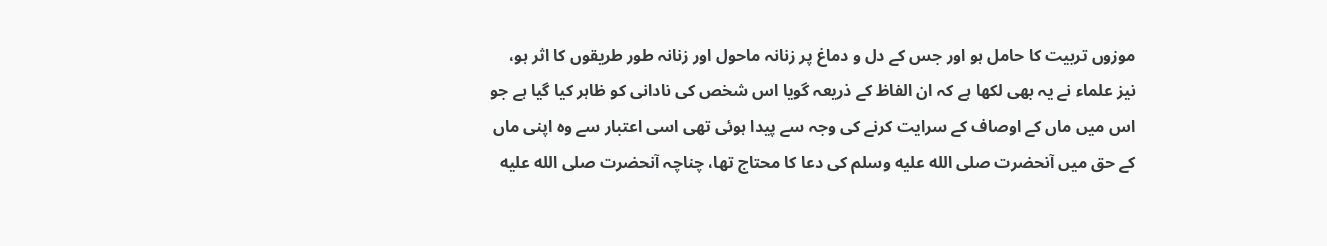موزوں تربیت کا حامل ہو اور جس کے دل و دماغ پر زنانہ ماحول اور زنانہ طور طریقوں کا اثر ہو، نیز علماء نے یہ بھی لکھا ہے کہ ان الفاظ کے ذریعہ گویا اس شخص کی نادانی کو ظاہر کیا گیا ہے جو اس میں ماں کے اوصاف کے سرایت کرنے کی وجہ سے پیدا ہوئی تھی اسی اعتبار سے وہ اپنی ماں کے حق میں آنحضرت صلى الله عليه وسلم کی دعا کا محتاج تھا، چناچہ آنحضرت صلى الله عليه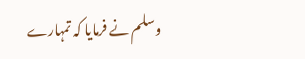وسلم نے فرمایا کہ تمہارے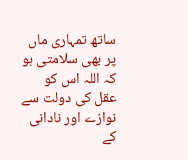ساتھ تمہاری ماں پر بھی سلامتی ہو کہ اللہ اس کو عقل کی دولت سے نوازے اور نادانی کے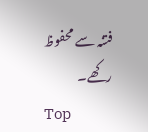فتنہ سے محفوظ رکھے۔
Top